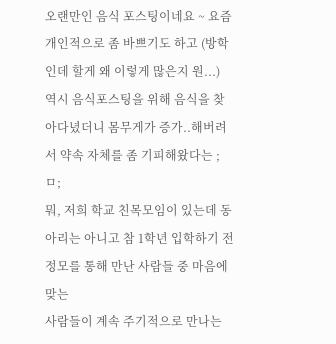오랜만인 음식 포스팅이네요 ~ 요즘 개인적으로 좀 바쁘기도 하고 (방학인데 할게 왜 이렇게 많은지 원...)
역시 음식포스팅을 위해 음식을 찾아다녔더니 몸무게가 증가..해버려서 약속 자체를 좀 기피해왔다는 ;ㅁ;
뭐, 저희 학교 친목모임이 있는데 동아리는 아니고 참 1학년 입학하기 전 정모를 통해 만난 사람들 중 마음에 맞는
사람들이 계속 주기적으로 만나는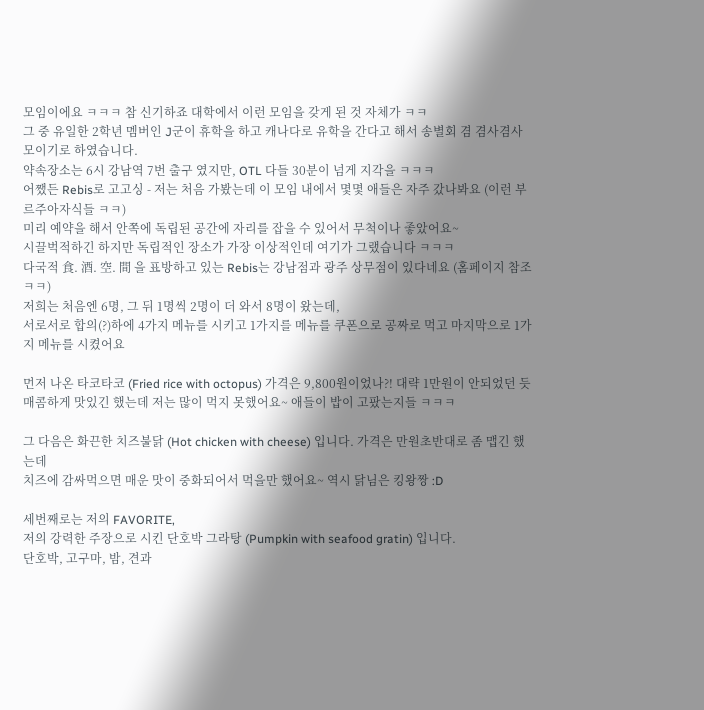모임이에요 ㅋㅋㅋ 참 신기하죠 대학에서 이런 모임을 갖게 된 것 자체가 ㅋㅋ
그 중 유일한 2학년 멤버인 J군이 휴학을 하고 캐나다로 유학을 간다고 해서 송별회 겸 겸사겸사 모이기로 하였습니다.
약속장소는 6시 강남역 7번 출구 였지만, OTL 다들 30분이 넘게 지각을 ㅋㅋㅋ
어쨌든 Rebis로 고고싱 - 저는 처음 가봤는데 이 모임 내에서 몇몇 애들은 자주 갔나봐요 (이런 부르주아자식들 ㅋㅋ)
미리 예약을 해서 안쪽에 독립된 공간에 자리를 잡을 수 있어서 무척이나 좋았어요~
시끌벅적하긴 하지만 독립적인 장소가 가장 이상적인데 여기가 그랬습니다 ㅋㅋㅋ
다국적 食. 酒. 空. 間 을 표방하고 있는 Rebis는 강남점과 광주 상무점이 있다네요 (홈페이지 참조 ㅋㅋ)
저희는 처음엔 6명, 그 뒤 1명씩 2명이 더 와서 8명이 왔는데,
서로서로 합의(?)하에 4가지 메뉴를 시키고 1가지를 메뉴를 쿠폰으로 공짜로 먹고 마지막으로 1가지 메뉴를 시켰어요

먼저 나온 타코타코 (Fried rice with octopus) 가격은 9,800원이었나?! 대략 1만원이 안되었던 듯
매콤하게 맛있긴 했는데 저는 많이 먹지 못했어요~ 애들이 밥이 고팠는지들 ㅋㅋㅋ

그 다음은 화끈한 치즈불닭 (Hot chicken with cheese) 입니다. 가격은 만원초반대로 좀 맵긴 했는데
치즈에 감싸먹으면 매운 맛이 중화되어서 먹을만 했어요~ 역시 닭님은 킹왕짱 :D

세번째로는 저의 FAVORITE,
저의 강력한 주장으로 시킨 단호박 그라탕 (Pumpkin with seafood gratin) 입니다.
단호박, 고구마, 밤, 견과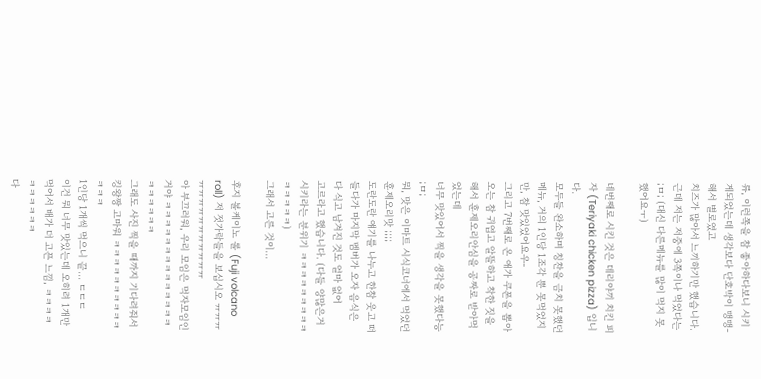류, 이런쪽을 참 좋아하다보니 시키게되었는데 생각보다 단호박이 맹맹-해서 별로였고
치즈가 많아서 느끼하기만 했습니다. 근데 저는 저중에 3쪽이나 먹었다는 ;ㅁ; (대신 다른메뉴를 많이 먹지 못했어요ㅜ)

네번째로 시킨 것은 데리야끼 치킨 피자 (Teriyaki chicken pizza) 입니다.
모두들 완소하며 칭찬을 금치 못했던 메뉴, 거의 1인당 1조각 뿐 못먹었지만, 참 맛있었어요우-
그리고 7번째로 온 애가 쿠폰을 뽑아오는 참 귀엽고 알뜰하고 착한 짓을 해서 훈제오리안심을 공짜로 받아먹었는데
너무 맛있어서 찍을 생각을 못했다능 ;ㅁ;
뭐, 맛은 이마트 시식코너에서 먹었던 훈제오리맛 ;;;;
도란도란 얘기를 나누고 한참 웃고 떠들다가 마지막 멤버가 오자 음식은 다 식고 남겨진 것도 얼마 없어
고르라고 했습니다. (다들 양많은거 시키라는 분위기 ㅋㅋㅋㅋㅋㅋㅋㅋㅋㅋㅋㅋㅋㅋ)
그래서 고른 것이...

후지 볼케이노 롤 (Fuji volcano roll) 저 젓가락들을 보십시오 ㅠㅠㅠㅠㅠㅠㅠㅠㅠㅠㅠㅠㅠㅠ
아 부끄러워, 우리 모임은 먹자모임인거야 ㅋㅋㅋㅋㅋㅋㅋㅋㅋㅋㅋㅋㅋㅋㅋㅋㅋㅋㅋㅋ
그래도 사진 찍을 때까지 기다려줘서 킹왕짱 고마워 ㅋㅋㅋㅋㅋㅋㅋㅋㅋㅋㅋㅋㅋ
1인당 1개씩 먹으니 끝... ㄷㄷㄷ
이건 뭐 너무 맛있는데 오히려 1개만 먹어서 배가 더 고픈 느낌, ㅋㅋㅋㅋㅋㅋㅋㅋㅋㅋ
다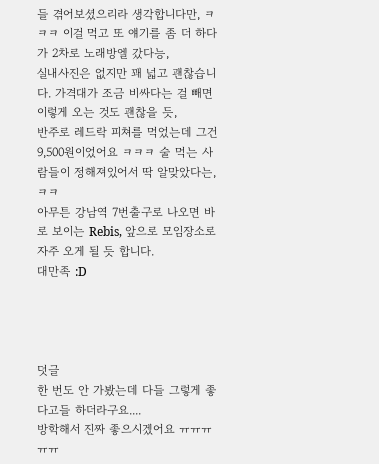들 겪어보셨으리라 생각합니다만, ㅋㅋㅋ 이걸 먹고 또 얘기를 좀 더 하다가 2차로 노래방엘 갔다능,
실내사진은 없지만 꽤 넓고 괜찮습니다. 가격대가 조금 비싸다는 걸 빼면 이렇게 오는 것도 괜찮을 듯,
반주로 레드락 피쳐를 먹었는데 그건 9,500원이었어요 ㅋㅋㅋ 술 먹는 사람들이 정해져있어서 딱 알맞았다는,ㅋㅋ
아무튼 강남역 7번출구로 나오면 바로 보이는 Rebis, 앞으로 모임장소로 자주 오게 될 듯 합니다.
대만족 :D




덧글
한 번도 안 가봤는데 다들 그렇게 좋다고들 하더라구요....
방학해서 진짜 좋으시겠어요 ㅠㅠㅠㅠㅠ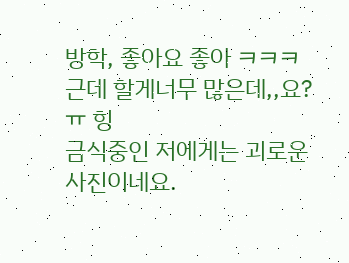방학, 좋아요 좋아 ㅋㅋㅋ 근데 할게너무 많은데,,요?ㅠ 힝
금식중인 저에게는 괴로운 사진이네요.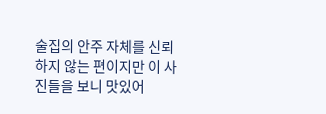술집의 안주 자체를 신뢰하지 않는 편이지만 이 사진들을 보니 맛있어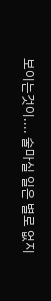보이는것이.... 술마실 일은 별로 없지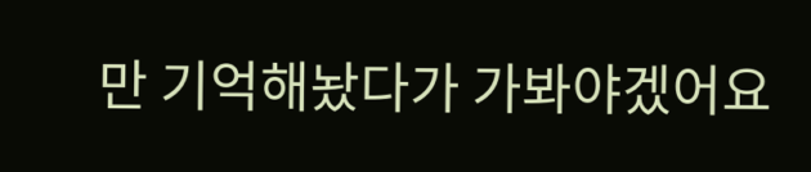만 기억해놨다가 가봐야겠어요